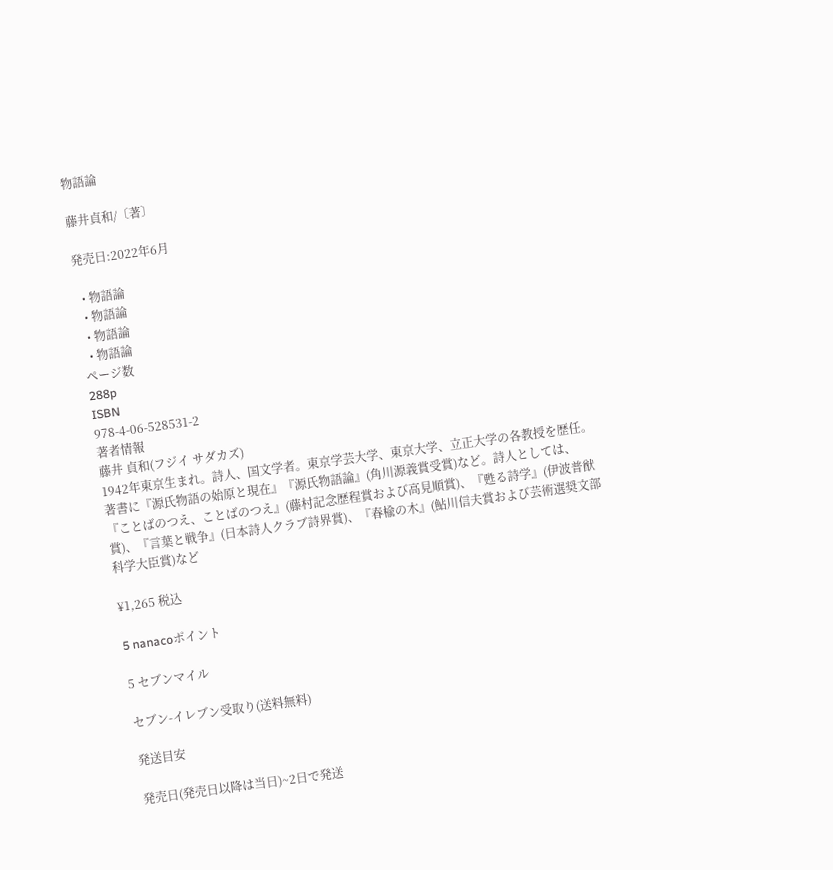物語論

藤井貞和/〔著〕

発売日:2022年6月

  • 物語論
  • 物語論
  • 物語論
  • 物語論
ページ数
288p
ISBN
978-4-06-528531-2
著者情報
藤井 貞和(フジイ サダカズ)
1942年東京生まれ。詩人、国文学者。東京学芸大学、東京大学、立正大学の各教授を歴任。著書に『源氏物語の始原と現在』『源氏物語論』(角川源義賞受賞)など。詩人としては、『ことばのつえ、ことばのつえ』(藤村記念歴程賞および高見順賞)、『甦る詩学』(伊波普猷賞)、『言葉と戦争』(日本詩人クラブ詩界賞)、『春楡の木』(鮎川信夫賞および芸術選奨文部科学大臣賞)など

¥1,265 税込

5 nanacoポイント

5 セブンマイル

セブン-イレブン受取り(送料無料)

発送目安

発売日(発売日以降は当日)~2日で発送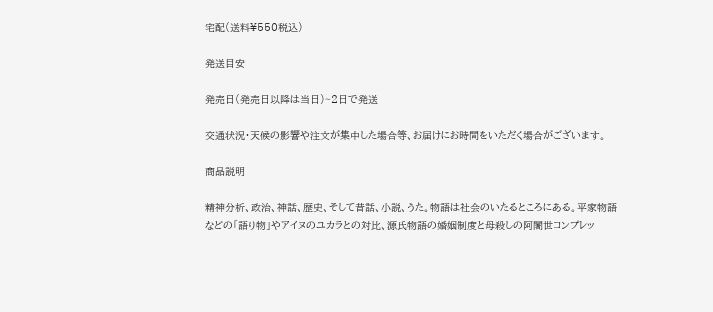宅配(送料¥550税込)

発送目安

発売日(発売日以降は当日)~2日で発送

交通状況・天候の影響や注文が集中した場合等、お届けにお時間をいただく場合がございます。

商品説明

精神分析、政治、神話、歴史、そして昔話、小説、うた。物語は社会のいたるところにある。平家物語などの「語り物」やアイヌのユカラとの対比、源氏物語の婚姻制度と母殺しの阿闍世コンプレッ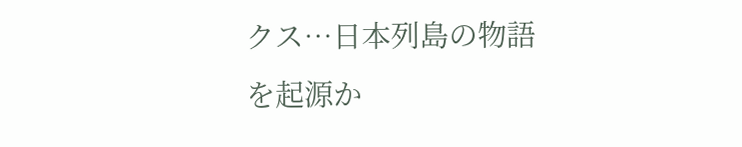クス…日本列島の物語を起源か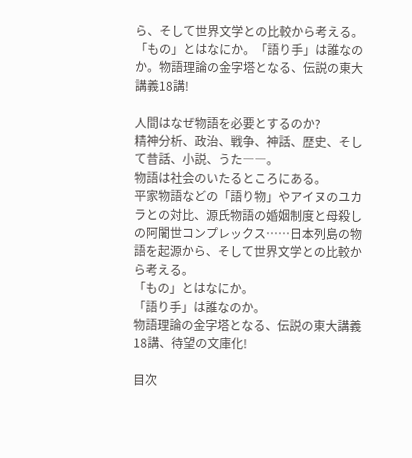ら、そして世界文学との比較から考える。「もの」とはなにか。「語り手」は誰なのか。物語理論の金字塔となる、伝説の東大講義18講!

人間はなぜ物語を必要とするのか?
精神分析、政治、戦争、神話、歴史、そして昔話、小説、うた――。
物語は社会のいたるところにある。
平家物語などの「語り物」やアイヌのユカラとの対比、源氏物語の婚姻制度と母殺しの阿闍世コンプレックス……日本列島の物語を起源から、そして世界文学との比較から考える。
「もの」とはなにか。
「語り手」は誰なのか。
物語理論の金字塔となる、伝説の東大講義18講、待望の文庫化!

目次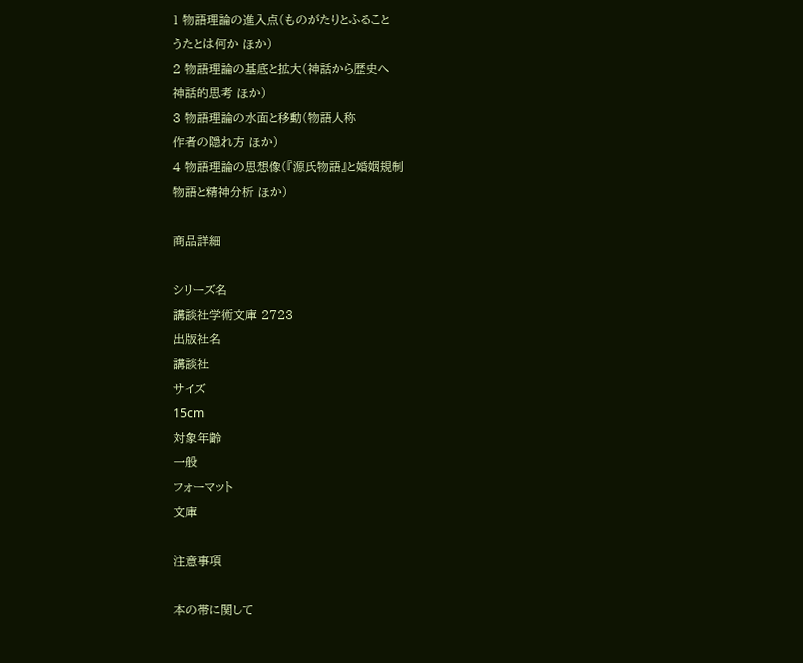1 物語理論の進入点(ものがたりとふること
うたとは何か ほか)
2 物語理論の基底と拡大(神話から歴史へ
神話的思考 ほか)
3 物語理論の水面と移動(物語人称
作者の隠れ方 ほか)
4 物語理論の思想像(『源氏物語』と婚姻規制
物語と精神分析 ほか)

商品詳細

シリーズ名
講談社学術文庫 2723
出版社名
講談社
サイズ
15cm
対象年齢
一般
フォーマット
文庫

注意事項

本の帯に関して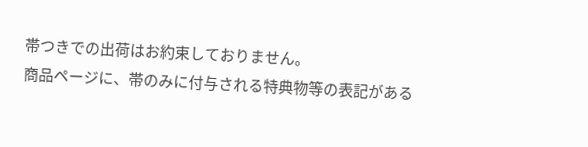帯つきでの出荷はお約束しておりません。
商品ページに、帯のみに付与される特典物等の表記がある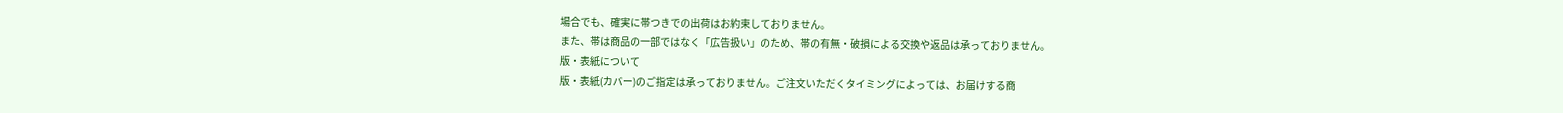場合でも、確実に帯つきでの出荷はお約束しておりません。
また、帯は商品の一部ではなく「広告扱い」のため、帯の有無・破損による交換や返品は承っておりません。
版・表紙について
版・表紙(カバー)のご指定は承っておりません。ご注文いただくタイミングによっては、お届けする商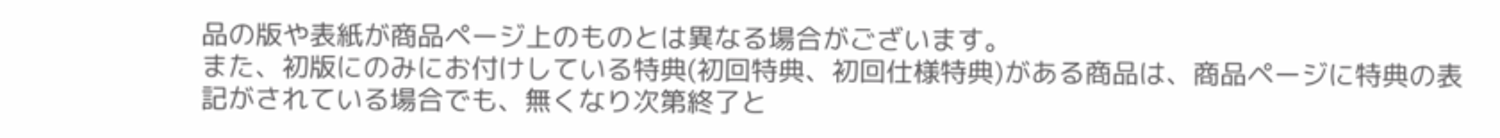品の版や表紙が商品ページ上のものとは異なる場合がございます。
また、初版にのみにお付けしている特典(初回特典、初回仕様特典)がある商品は、商品ページに特典の表記がされている場合でも、無くなり次第終了と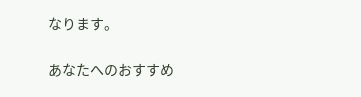なります。

あなたへのおすすめ